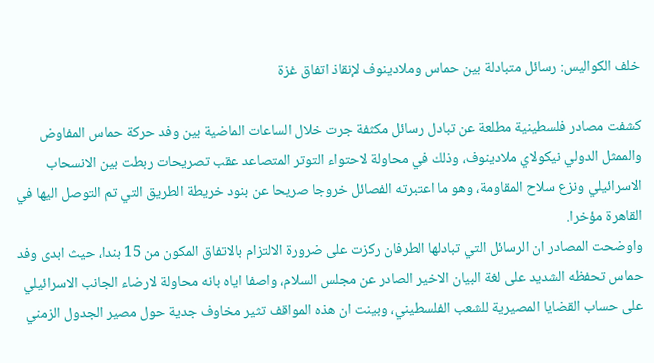خلف الكواليس: رسائل متبادلة بين حماس وملادينوف لإنقاذ اتفاق غزة

كشفت مصادر فلسطينية مطلعة عن تبادل رسائل مكثفة جرت خلال الساعات الماضية بين وفد حركة حماس المفاوض والممثل الدولي نيكولاي ملادينوف، وذلك في محاولة لاحتواء التوتر المتصاعد عقب تصريحات ربطت بين الانسحاب الاسرائيلي ونزع سلاح المقاومة، وهو ما اعتبرته الفصائل خروجا صريحا عن بنود خريطة الطريق التي تم التوصل اليها في القاهرة مؤخرا.
واوضحت المصادر ان الرسائل التي تبادلها الطرفان ركزت على ضرورة الالتزام بالاتفاق المكون من 15 بندا، حيث ابدى وفد حماس تحفظه الشديد على لغة البيان الاخير الصادر عن مجلس السلام، واصفا اياه بانه محاولة لارضاء الجانب الاسرائيلي على حساب القضايا المصيرية للشعب الفلسطيني، وبينت ان هذه المواقف تثير مخاوف جدية حول مصير الجدول الزمني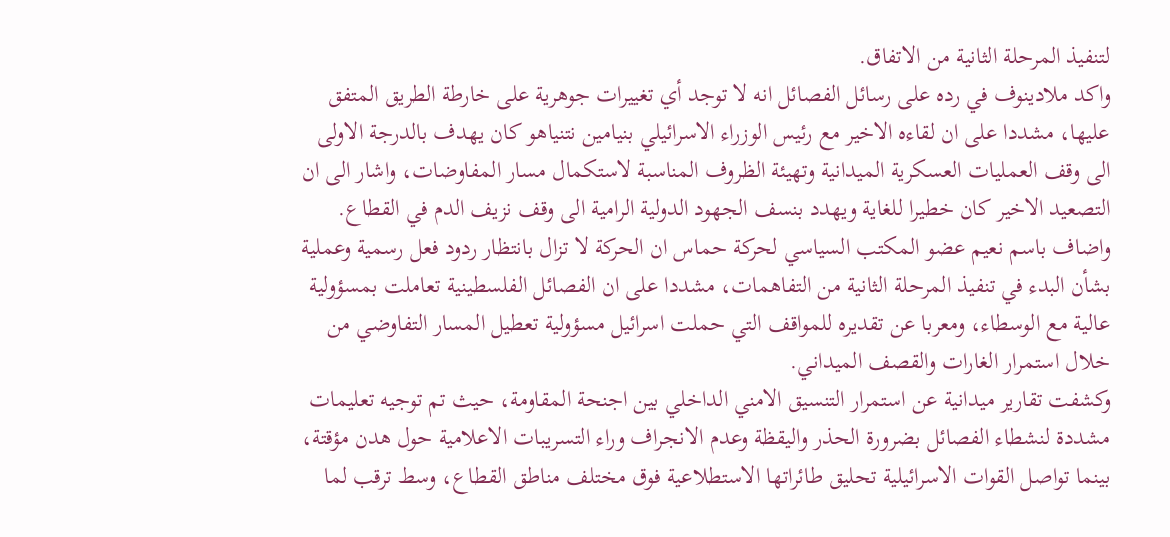لتنفيذ المرحلة الثانية من الاتفاق.
واكد ملادينوف في رده على رسائل الفصائل انه لا توجد أي تغييرات جوهرية على خارطة الطريق المتفق عليها، مشددا على ان لقاءه الاخير مع رئيس الوزراء الاسرائيلي بنيامين نتنياهو كان يهدف بالدرجة الاولى الى وقف العمليات العسكرية الميدانية وتهيئة الظروف المناسبة لاستكمال مسار المفاوضات، واشار الى ان التصعيد الاخير كان خطيرا للغاية ويهدد بنسف الجهود الدولية الرامية الى وقف نزيف الدم في القطاع.
واضاف باسم نعيم عضو المكتب السياسي لحركة حماس ان الحركة لا تزال بانتظار ردود فعل رسمية وعملية بشأن البدء في تنفيذ المرحلة الثانية من التفاهمات، مشددا على ان الفصائل الفلسطينية تعاملت بمسؤولية عالية مع الوسطاء، ومعربا عن تقديره للمواقف التي حملت اسرائيل مسؤولية تعطيل المسار التفاوضي من خلال استمرار الغارات والقصف الميداني.
وكشفت تقارير ميدانية عن استمرار التنسيق الامني الداخلي بين اجنحة المقاومة، حيث تم توجيه تعليمات مشددة لنشطاء الفصائل بضرورة الحذر واليقظة وعدم الانجراف وراء التسريبات الاعلامية حول هدن مؤقتة، بينما تواصل القوات الاسرائيلية تحليق طائراتها الاستطلاعية فوق مختلف مناطق القطاع، وسط ترقب لما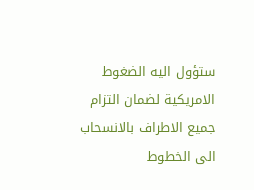ستؤول اليه الضغوط الامريكية لضمان التزام جميع الاطراف بالانسحاب الى الخطوط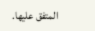المتفق عليها.